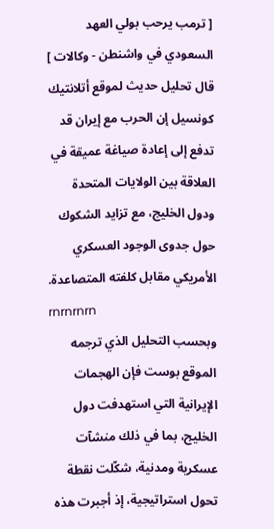[ ترمب يرحب بولي العهد السعودي في واشنطن - وكالات ]
قال تحليل حديث لموقع أتلانتيك كونسيل إن الحرب مع إيران قد تدفع إلى إعادة صياغة عميقة في العلاقة بين الولايات المتحدة ودول الخليج، مع تزايد الشكوك حول جدوى الوجود العسكري الأمريكي مقابل كلفته المتصاعدة.
rnrnrnrn
وبحسب التحليل الذي ترجمه الموقع بوست فإن الهجمات الإيرانية التي استهدفت دول الخليج، بما في ذلك منشآت عسكرية ومدنية، شكّلت نقطة تحول استراتيجية، إذ أجبرت هذه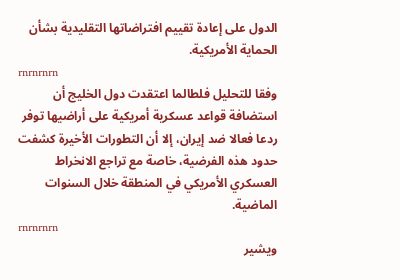الدول على إعادة تقييم افتراضاتها التقليدية بشأن الحماية الأمريكية.
rnrnrnrn
وفقا للتحليل فلطالما اعتقدت دول الخليج أن استضافة قواعد عسكرية أمريكية على أراضيها توفر ردعا فعالا ضد إيران، إلا أن التطورات الأخيرة كشفت حدود هذه الفرضية، خاصة مع تراجع الانخراط العسكري الأمريكي في المنطقة خلال السنوات الماضية.
rnrnrnrn
ويشير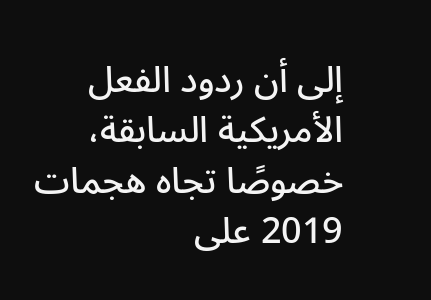إلى أن ردود الفعل الأمريكية السابقة، خصوصًا تجاه هجمات 2019 على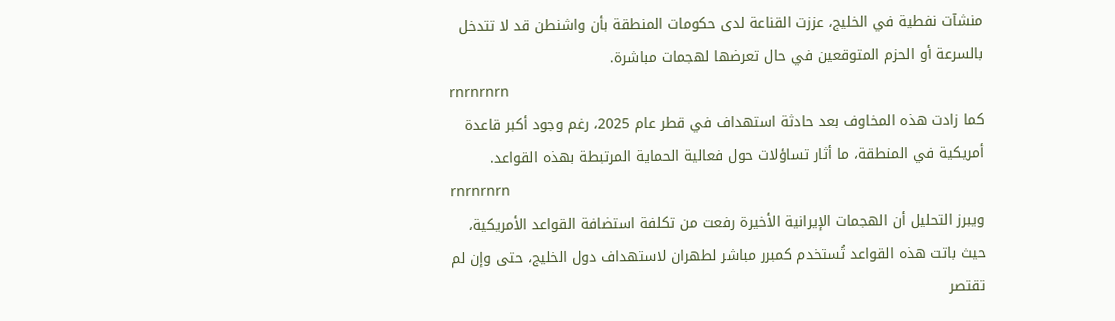منشآت نفطية في الخليج، عززت القناعة لدى حكومات المنطقة بأن واشنطن قد لا تتدخل بالسرعة أو الحزم المتوقعين في حال تعرضها لهجمات مباشرة.
rnrnrnrn
كما زادت هذه المخاوف بعد حادثة استهداف في قطر عام 2025، رغم وجود أكبر قاعدة أمريكية في المنطقة، ما أثار تساؤلات حول فعالية الحماية المرتبطة بهذه القواعد.
rnrnrnrn
ويبرز التحليل أن الهجمات الإيرانية الأخيرة رفعت من تكلفة استضافة القواعد الأمريكية، حيث باتت هذه القواعد تُستخدم كمبرر مباشر لطهران لاستهداف دول الخليج، حتى وإن لم تقتصر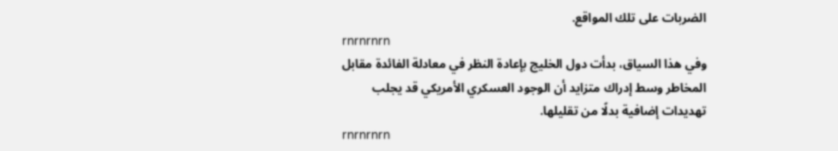الضربات على تلك المواقع.
rnrnrnrn
وفي هذا السياق، بدأت دول الخليج بإعادة النظر في معادلة الفائدة مقابل المخاطر وسط إدراك متزايد أن الوجود العسكري الأمريكي قد يجلب تهديدات إضافية بدلًا من تقليلها.
rnrnrnrn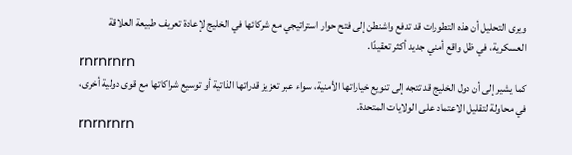ويرى التحليل أن هذه التطورات قد تدفع واشنطن إلى فتح حوار استراتيجي مع شركائها في الخليج لإعادة تعريف طبيعة العلاقة العسكرية، في ظل واقع أمني جديد أكثر تعقيدًا.
rnrnrnrn
كما يشير إلى أن دول الخليج قد تتجه إلى تنويع خياراتها الأمنية، سواء عبر تعزيز قدراتها الذاتية أو توسيع شراكاتها مع قوى دولية أخرى، في محاولة لتقليل الاعتماد على الولايات المتحدة.
rnrnrnrn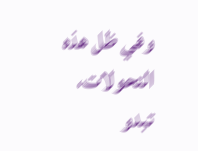وفي ظل هذه التحولات، تبدو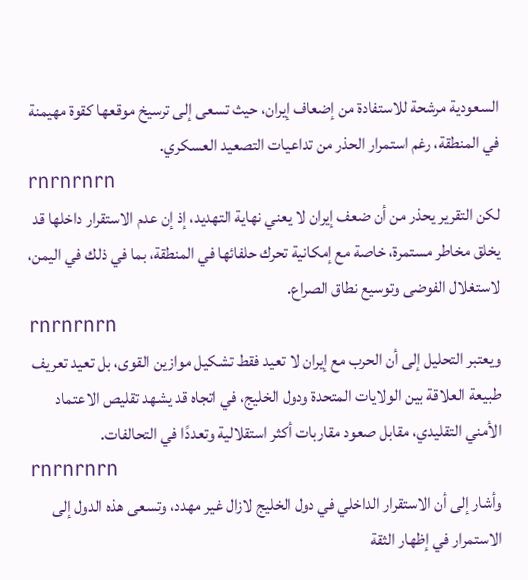السعودية مرشحة للاستفادة من إضعاف إيران، حيث تسعى إلى ترسيخ موقعها كقوة مهيمنة في المنطقة، رغم استمرار الحذر من تداعيات التصعيد العسكري.
rnrnrnrn
لكن التقرير يحذر من أن ضعف إيران لا يعني نهاية التهديد، إذ إن عدم الاستقرار داخلها قد يخلق مخاطر مستمرة، خاصة مع إمكانية تحرك حلفائها في المنطقة، بما في ذلك في اليمن، لاستغلال الفوضى وتوسيع نطاق الصراع.
rnrnrnrn
ويعتبر التحليل إلى أن الحرب مع إيران لا تعيد فقط تشكيل موازين القوى، بل تعيد تعريف طبيعة العلاقة بين الولايات المتحدة ودول الخليج، في اتجاه قد يشهد تقليص الاعتماد الأمني التقليدي، مقابل صعود مقاربات أكثر استقلالية وتعددًا في التحالفات.
rnrnrnrn
وأشار إلى أن الاستقرار الداخلي في دول الخليج لازال غير مهدد، وتسعى هذه الدول إلى الاستمرار في إظهار الثقة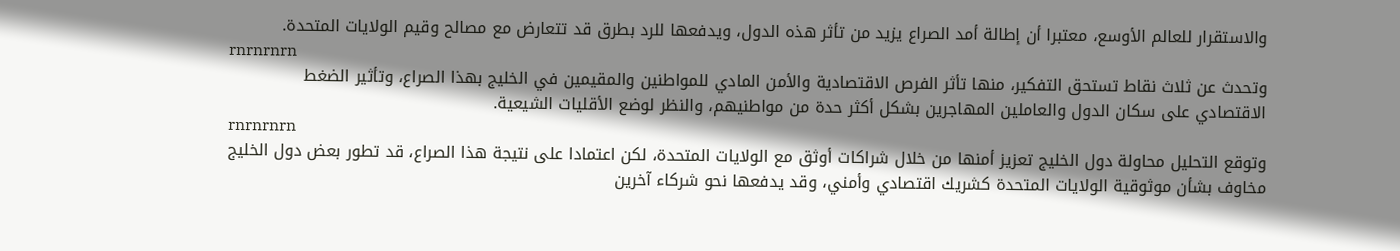والاستقرار للعالم الأوسع، معتبرا أن إطالة أمد الصراع يزيد من تأثر هذه الدول، ويدفعها للرد بطرق قد تتعارض مع مصالح وقيم الولايات المتحدة.
rnrnrnrn
وتحدث عن ثلاث نقاط تستحق التفكير، منها تأثر الفرص الاقتصادية والأمن المادي للمواطنين والمقيمين في الخليج بهذا الصراع، وتأثير الضغط الاقتصادي على سكان الدول والعاملين المهاجرين بشكل أكثر حدة من مواطنيهم، والنظر لوضع الأقليات الشيعية.
rnrnrnrn
وتوقع التحليل محاولة دول الخليج تعزيز أمنها من خلال شراكات أوثق مع الولايات المتحدة، لكن اعتمادا على نتيجة هذا الصراع، قد تطور بعض دول الخليج مخاوف بشأن موثوقية الولايات المتحدة كشريك اقتصادي وأمني، وقد يدفعها نحو شركاء آخرين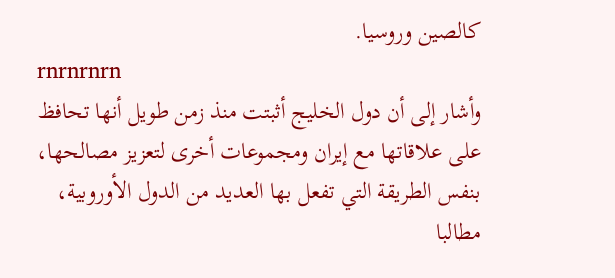كالصين وروسيا.
rnrnrnrn
وأشار إلى أن دول الخليج أثبتت منذ زمن طويل أنها تحافظ على علاقاتها مع إيران ومجموعات أخرى لتعزيز مصالحها، بنفس الطريقة التي تفعل بها العديد من الدول الأوروبية، مطالبا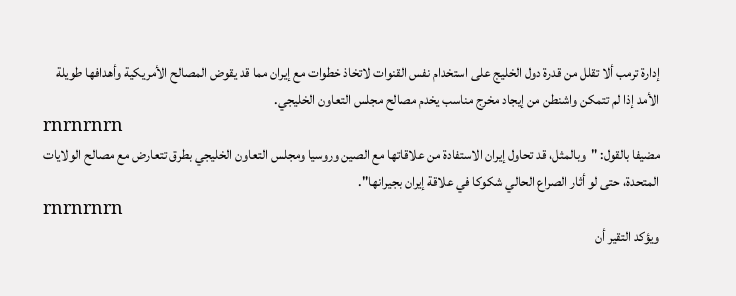إدارة ترمب ألا تقلل من قدرة دول الخليج على استخدام نفس القنوات لاتخاذ خطوات مع إيران مما قد يقوض المصالح الأمريكية وأهدافها طويلة الأمد إذا لم تتمكن واشنطن من إيجاد مخرج مناسب يخدم مصالح مجلس التعاون الخليجي.
rnrnrnrn
مضيفا بالقول: "وبالمثل، قد تحاول إيران الاستفادة من علاقاتها مع الصين وروسيا ومجلس التعاون الخليجي بطرق تتعارض مع مصالح الولايات المتحدة، حتى لو أثار الصراع الحالي شكوكا في علاقة إيران بجيرانها".
rnrnrnrn
ويؤكد التقير أن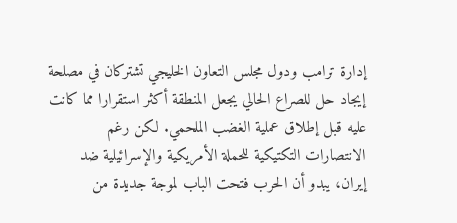إدارة ترامب ودول مجلس التعاون الخليجي تشتركان في مصلحة إيجاد حل للصراع الحالي يجعل المنطقة أكثر استقرارا مما كانت عليه قبل إطلاق عملية الغضب الملحمي. لكن رغم الانتصارات التكتيكية للحملة الأمريكية والإسرائيلية ضد إيران، يبدو أن الحرب فتحت الباب لموجة جديدة من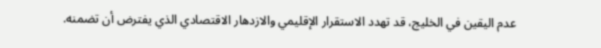عدم اليقين في الخليج، قد تهدد الاستقرار الإقليمي والازدهار الاقتصادي الذي يفترض أن تضمنه.